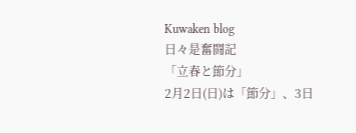Kuwaken blog
日々是奮闘記
「立春と節分」
2月2日(日)は「節分」、3日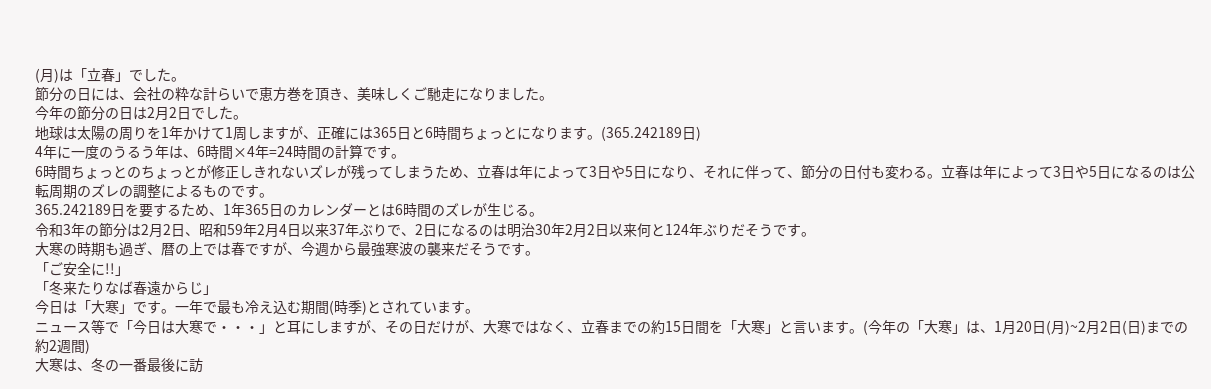(月)は「立春」でした。
節分の日には、会社の粋な計らいで恵方巻を頂き、美味しくご馳走になりました。
今年の節分の日は2月2日でした。
地球は太陽の周りを1年かけて1周しますが、正確には365日と6時間ちょっとになります。(365.242189日)
4年に一度のうるう年は、6時間×4年=24時間の計算です。
6時間ちょっとのちょっとが修正しきれないズレが残ってしまうため、立春は年によって3日や5日になり、それに伴って、節分の日付も変わる。立春は年によって3日や5日になるのは公転周期のズレの調整によるものです。
365.242189日を要するため、1年365日のカレンダーとは6時間のズレが生じる。
令和3年の節分は2月2日、昭和59年2月4日以来37年ぶりで、2日になるのは明治30年2月2日以来何と124年ぶりだそうです。
大寒の時期も過ぎ、暦の上では春ですが、今週から最強寒波の襲来だそうです。
「ご安全に!!」
「冬来たりなば春遠からじ」
今日は「大寒」です。一年で最も冷え込む期間(時季)とされています。
ニュース等で「今日は大寒で・・・」と耳にしますが、その日だけが、大寒ではなく、立春までの約15日間を「大寒」と言います。(今年の「大寒」は、1月20日(月)~2月2日(日)までの約2週間)
大寒は、冬の一番最後に訪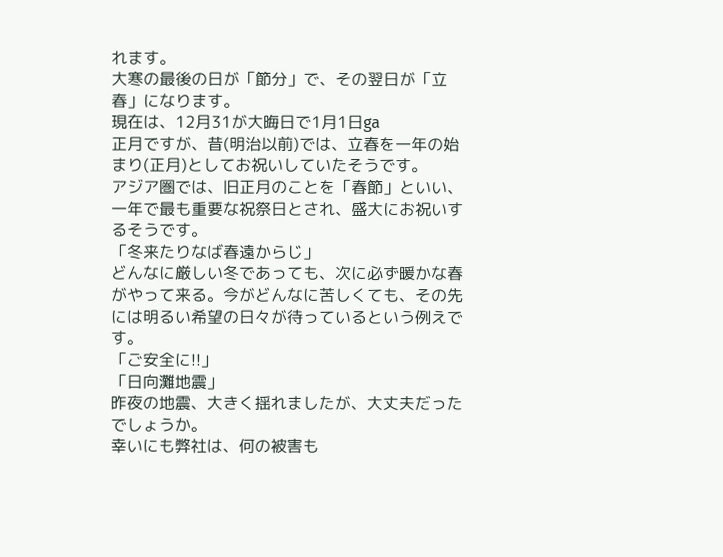れます。
大寒の最後の日が「節分」で、その翌日が「立春」になります。
現在は、12月31が大晦日で1月1日ga
正月ですが、昔(明治以前)では、立春を一年の始まり(正月)としてお祝いしていたそうです。
アジア圏では、旧正月のことを「春節」といい、一年で最も重要な祝祭日とされ、盛大にお祝いするそうです。
「冬来たりなば春遠からじ」
どんなに厳しい冬であっても、次に必ず暖かな春がやって来る。今がどんなに苦しくても、その先には明るい希望の日々が待っているという例えです。
「ご安全に!!」
「日向灘地震」
昨夜の地震、大きく揺れましたが、大丈夫だったでしょうか。
幸いにも弊社は、何の被害も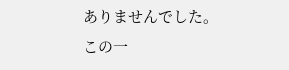ありませんでした。
この一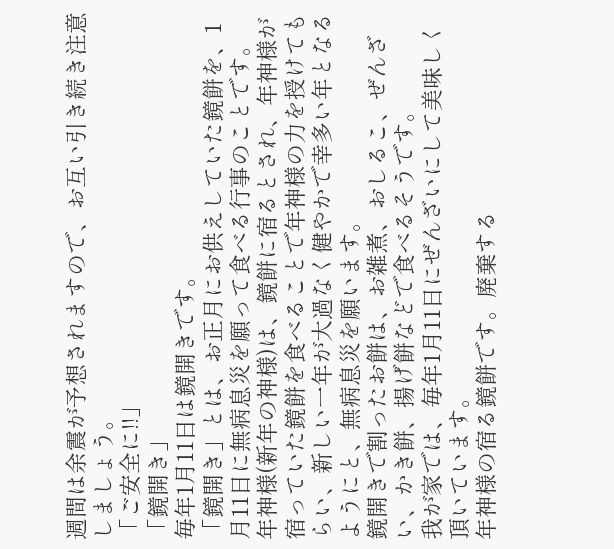週間は余震が予想されますので、お互い引き続き注意しましょう。
「ご安全に!!」
「鏡開き」
毎年1月11日は鏡開きです。
「鏡開き」とは、お正月にお供えしていた鏡餅を、1月11日に無病息災を願って食べる行事のことです。
年神様(新年の神様)は、鏡餅に宿るとされ、年神様が宿っていた鏡餅を食べることで年神様の力を授けてもらい、新しい一年が大過なく健やかで幸多い年となるようにと、無病息災を願います。
鏡開きで割ったお餅は、お雑煮、おしるこ、ぜんざい、かき餅、揚げ餅などで食べるそうです。
我が家では、毎年1月11日にぜんざいにして美味しく頂いています。
年神様の宿る鏡餅です。廃棄する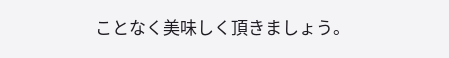ことなく美味しく頂きましょう。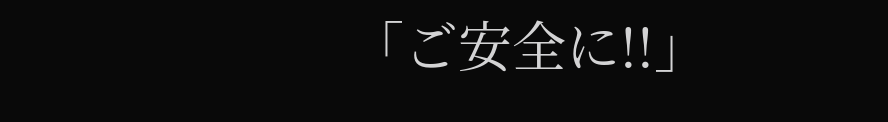「ご安全に!!」